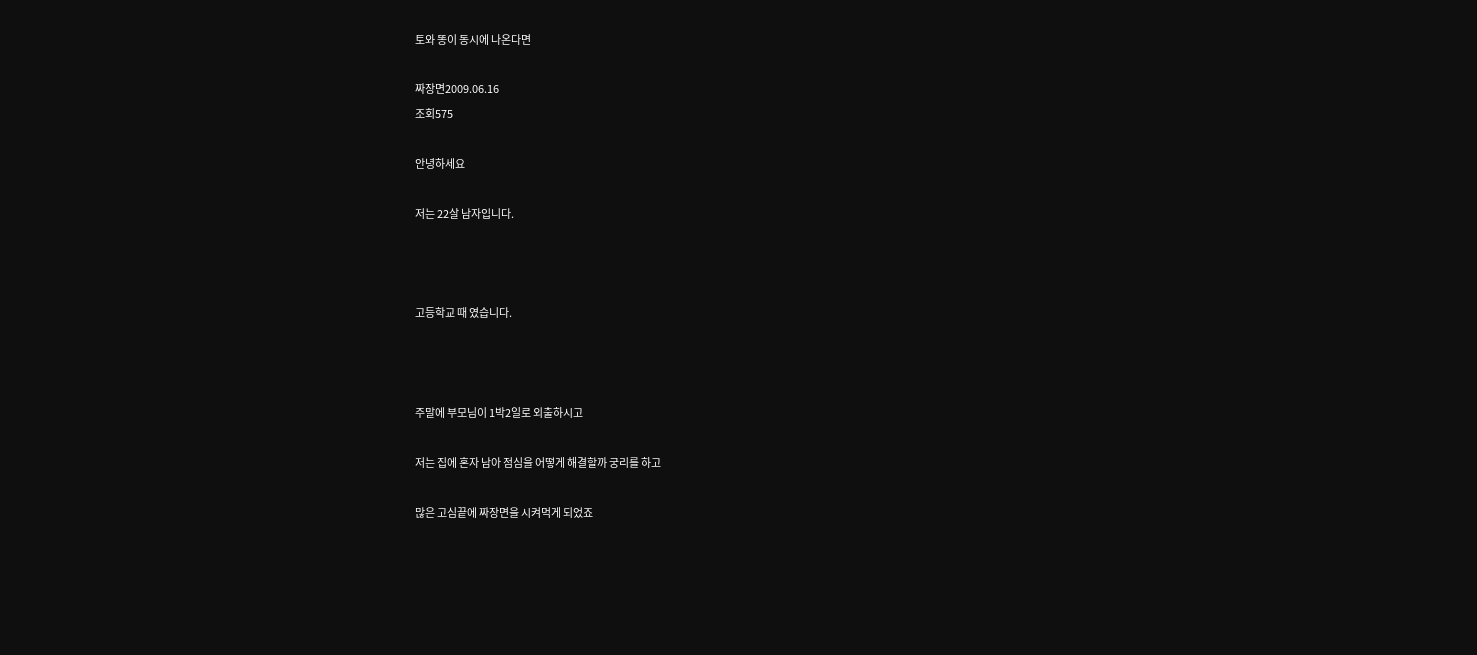토와 똥이 동시에 나온다면

짜장면2009.06.16
조회575

안녕하세요

저는 22살 남자입니다.



고등학교 때 였습니다.



주말에 부모님이 1박2일로 외출하시고

저는 집에 혼자 남아 점심을 어떻게 해결할까 궁리를 하고

많은 고심끝에 짜장면을 시켜먹게 되었죠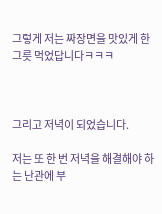그렇게 저는 짜장면을 맛있게 한그릇 먹었답니다ㅋㅋㅋ



그리고 저녁이 되었습니다.

저는 또 한 번 저녁을 해결해야 하는 난관에 부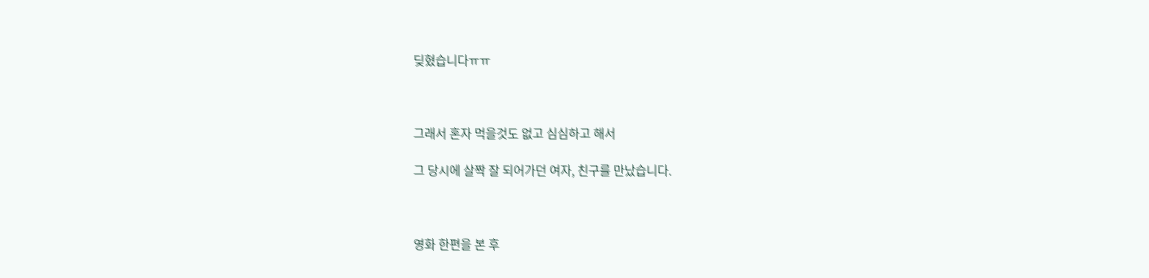딪혔습니다ㅠㅠ



그래서 혼자 먹을것도 없고 심심하고 해서

그 당시에 살짝 잘 되어가던 여자, 친구를 만났습니다.



영화 한편을 본 후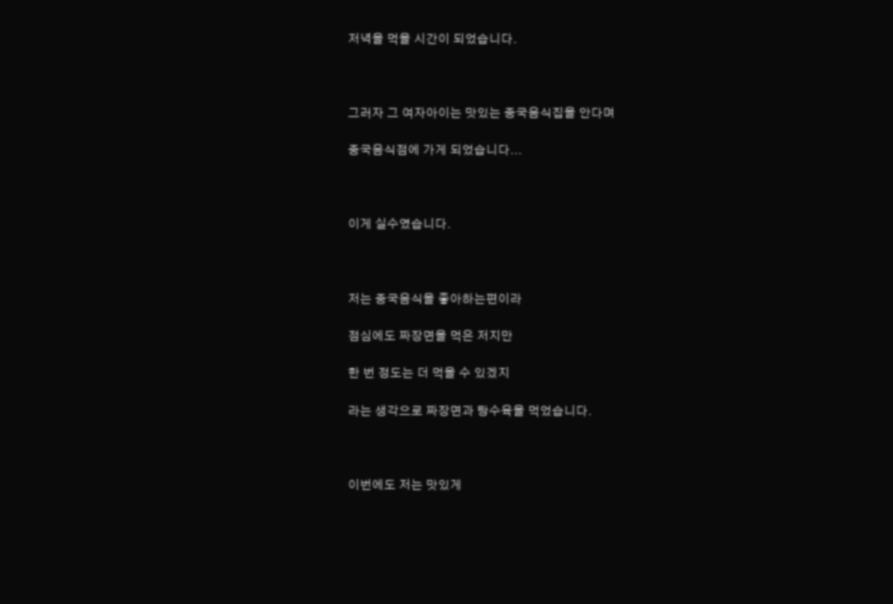저녁을 먹을 시간이 되었습니다.



그러자 그 여자아이는 맛있는 중국음식집을 안다며

중국음식점에 가게 되었습니다...



이게 실수였습니다.



저는 중국음식을 좋아하는편이라

점심에도 짜장면을 먹은 저지만

한 번 정도는 더 먹을 수 있겠지

라는 생각으로 짜장면과 탕수육을 먹었습니다.



이번에도 저는 맛있게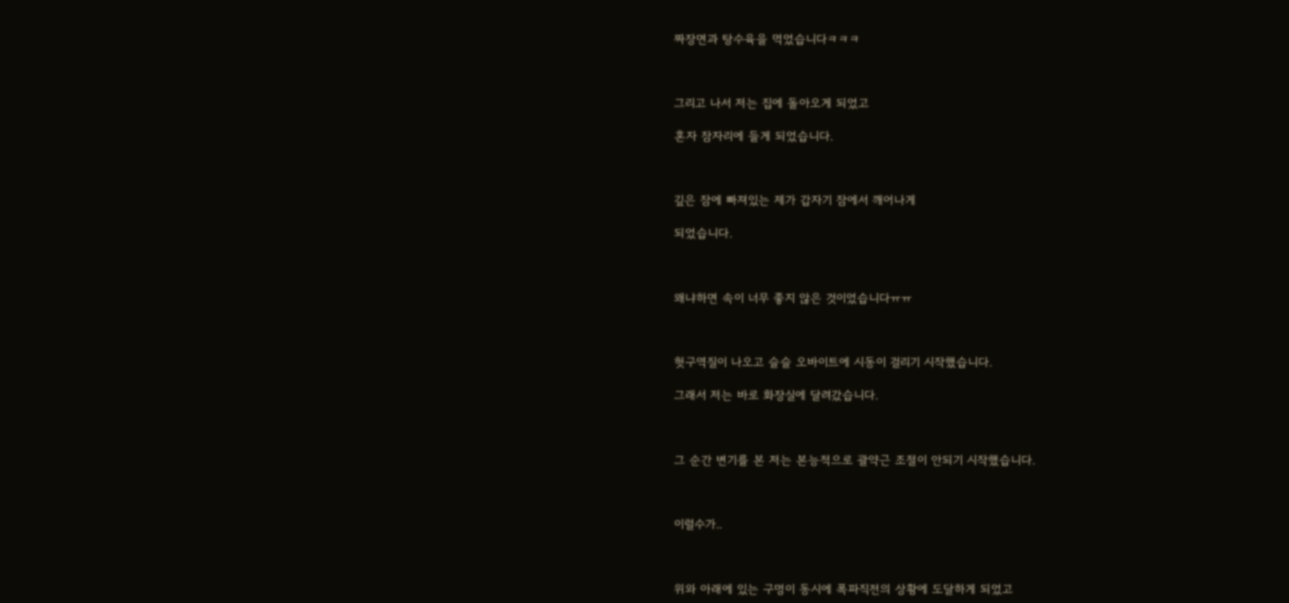짜장면과 탕수육을 먹었습니다ㅋㅋㅋ



그리고 나서 저는 집에 돌아오게 되었고

혼자 잠자리에 들게 되었습니다.



깊은 잠에 빠져있는 제가 갑자기 잠에서 깨어나게

되었습니다.



왜냐하면 속이 너무 좋지 않은 것이었습니다ㅠㅠ



헛구역질이 나오고 슬슬 오바이트에 시동이 걸리기 시작했습니다.

그래서 저는 바로 화장실에 달려갔습니다.



그 순간 변기를 본 저는 본능적으로 괄약근 조절이 안되기 시작했습니다.



이럴수가..



위와 아래에 있는 구멍이 동시에 폭파직전의 상황에 도달하게 되었고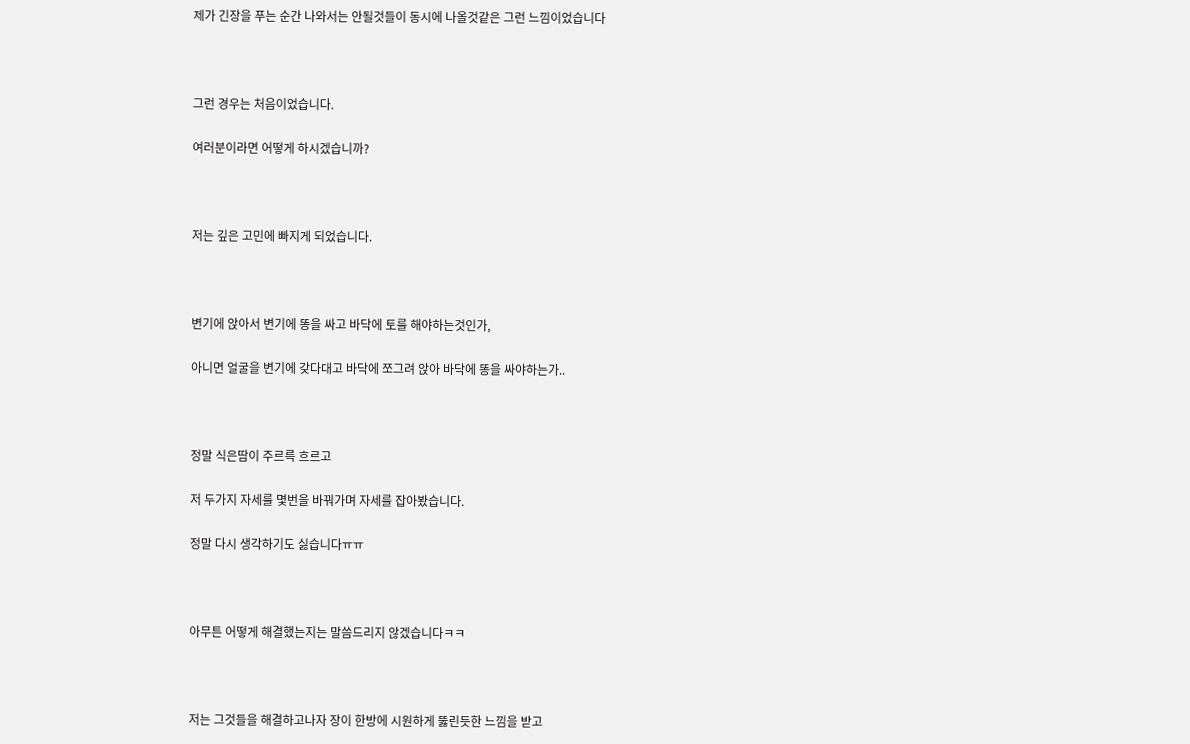제가 긴장을 푸는 순간 나와서는 안될것들이 동시에 나올것같은 그런 느낌이었습니다



그런 경우는 처음이었습니다.

여러분이라면 어떻게 하시겠습니까?



저는 깊은 고민에 빠지게 되었습니다.



변기에 앉아서 변기에 똥을 싸고 바닥에 토를 해야하는것인가,

아니면 얼굴을 변기에 갖다대고 바닥에 쪼그려 앉아 바닥에 똥을 싸야하는가..



정말 식은땀이 주르륵 흐르고

저 두가지 자세를 몇번을 바꿔가며 자세를 잡아봤습니다.

정말 다시 생각하기도 싫습니다ㅠㅠ



아무튼 어떻게 해결했는지는 말씀드리지 않겠습니다ㅋㅋ



저는 그것들을 해결하고나자 장이 한방에 시원하게 뚫린듯한 느낌을 받고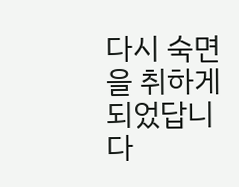다시 숙면을 취하게 되었답니다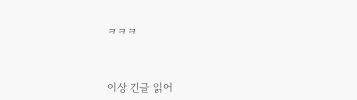ㅋㅋㅋ



이상 긴글 읽어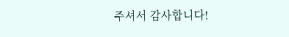주셔서 감사합니다!